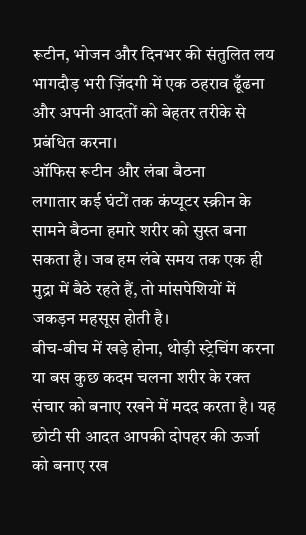रूटीन, भोजन और दिनभर की संतुलित लय
भागदौड़ भरी ज़िंदगी में एक ठहराव ढूँढना और अपनी आदतों को बेहतर तरीके से प्रबंधित करना।
ऑफिस रूटीन और लंबा बैठना
लगातार कई घंटों तक कंप्यूटर स्क्रीन के सामने बैठना हमारे शरीर को सुस्त बना सकता है। जब हम लंबे समय तक एक ही मुद्रा में बैठे रहते हैं, तो मांसपेशियों में जकड़न महसूस होती है।
बीच-बीच में खड़े होना, थोड़ी स्ट्रेचिंग करना या बस कुछ कदम चलना शरीर के रक्त संचार को बनाए रखने में मदद करता है। यह छोटी सी आदत आपकी दोपहर की ऊर्जा को बनाए रख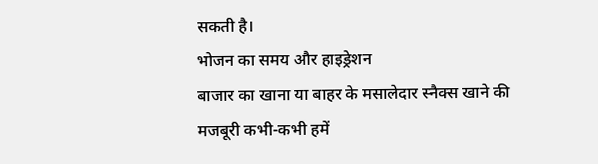सकती है।
भोजन का समय और हाइड्रेशन
बाजार का खाना या बाहर के मसालेदार स्नैक्स खाने की मजबूरी कभी-कभी हमें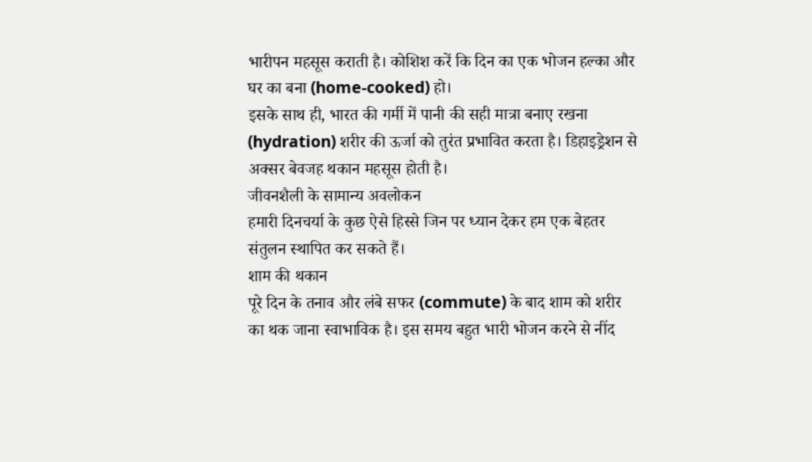भारीपन महसूस कराती है। कोशिश करें कि दिन का एक भोजन हल्का और घर का बना (home-cooked) हो।
इसके साथ ही, भारत की गर्मी में पानी की सही मात्रा बनाए रखना (hydration) शरीर की ऊर्जा को तुरंत प्रभावित करता है। डिहाइड्रेशन से अक्सर बेवजह थकान महसूस होती है।
जीवनशैली के सामान्य अवलोकन
हमारी दिनचर्या के कुछ ऐसे हिस्से जिन पर ध्यान देकर हम एक बेहतर संतुलन स्थापित कर सकते हैं।
शाम की थकान
पूरे दिन के तनाव और लंबे सफर (commute) के बाद शाम को शरीर का थक जाना स्वाभाविक है। इस समय बहुत भारी भोजन करने से नींद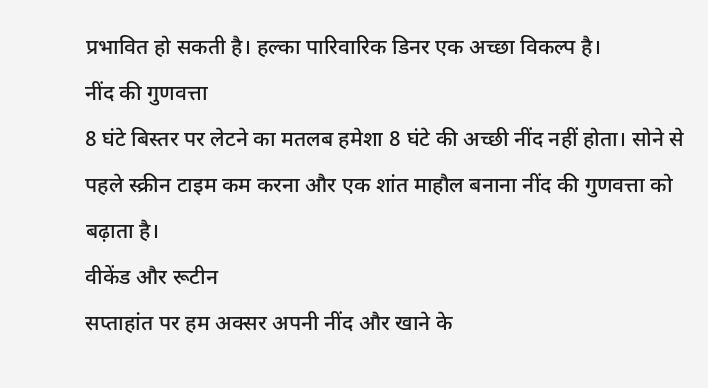प्रभावित हो सकती है। हल्का पारिवारिक डिनर एक अच्छा विकल्प है।
नींद की गुणवत्ता
8 घंटे बिस्तर पर लेटने का मतलब हमेशा 8 घंटे की अच्छी नींद नहीं होता। सोने से पहले स्क्रीन टाइम कम करना और एक शांत माहौल बनाना नींद की गुणवत्ता को बढ़ाता है।
वीकेंड और रूटीन
सप्ताहांत पर हम अक्सर अपनी नींद और खाने के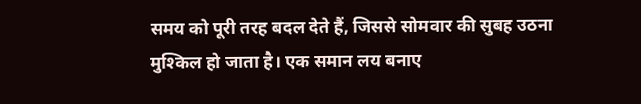समय को पूरी तरह बदल देते हैं, जिससे सोमवार की सुबह उठना मुश्किल हो जाता है। एक समान लय बनाए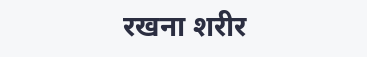रखना शरीर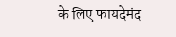के लिए फायदेमंद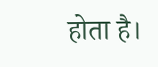होता है।